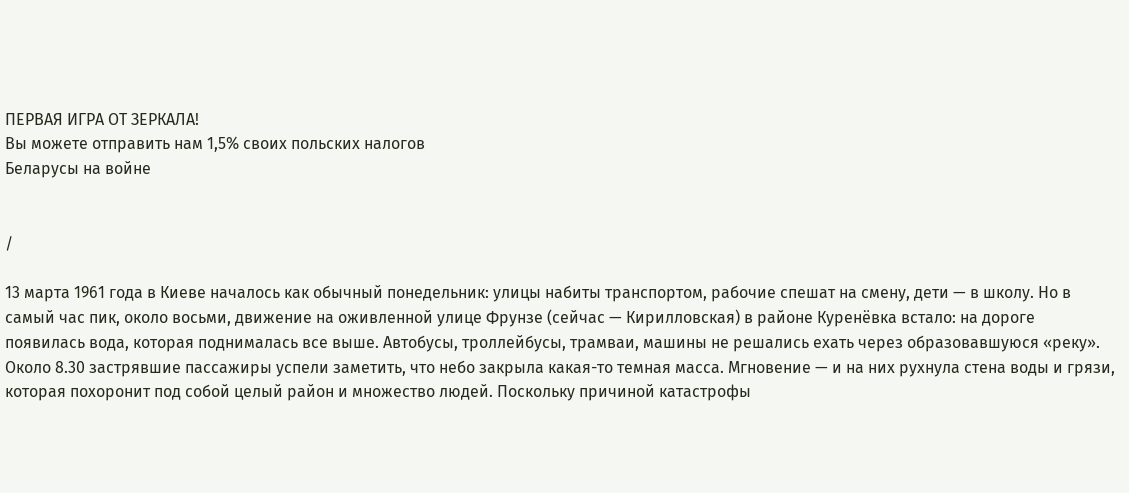ПЕРВАЯ ИГРА ОТ ЗЕРКАЛА!
Вы можете отправить нам 1,5% своих польских налогов
Беларусы на войне


/

13 марта 1961 года в Киеве началось как обычный понедельник: улицы набиты транспортом, рабочие спешат на смену, дети — в школу. Но в самый час пик, около восьми, движение на оживленной улице Фрунзе (сейчас — Кирилловская) в районе Куренёвка встало: на дороге появилась вода, которая поднималась все выше. Автобусы, троллейбусы, трамваи, машины не решались ехать через образовавшуюся «реку». Около 8.30 застрявшие пассажиры успели заметить, что небо закрыла какая-то темная масса. Мгновение — и на них рухнула стена воды и грязи, которая похоронит под собой целый район и множество людей. Поскольку причиной катастрофы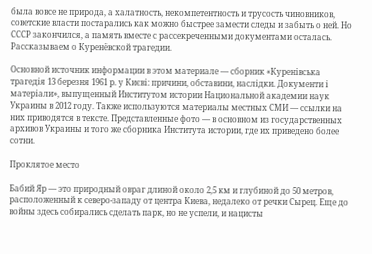была вовсе не природа, а халатность, некомпетентность и трусость чиновников, советские власти постарались как можно быстрее замести следы и забыть о ней. Но СССР закончился, а память вместе с рассекреченными документами осталась. Рассказываем о Куренёвской трагедии.

Основной источник информации в этом материале — сборник «Куренівська трагедія 13 березня 1961 р. у Києві: причини, обставини, наслідки. Документи і матеріали», выпущенный Институтом истории Национальной академии наук Украины в 2012 году. Также используются материалы местных СМИ — ссылки на них приводятся в тексте. Представленные фото — в основном из государственных архивов Украины и того же сборника Института истории, где их приведено более сотни.

Проклятое место

Бабий Яр — это природный овраг длиной около 2,5 км и глубиной до 50 метров, расположенный к северо-западу от центра Киева, недалеко от речки Сырец. Еще до войны здесь собирались сделать парк, но не успели, и нацисты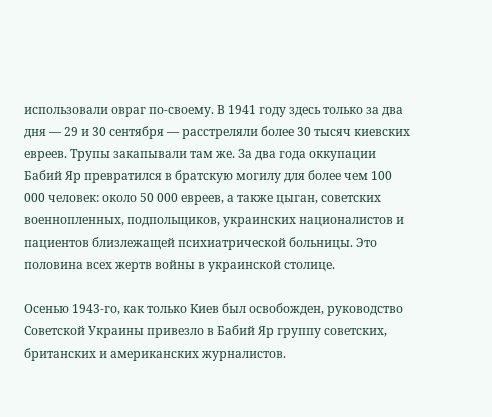использовали овраг по-своему. В 1941 году здесь только за два дня — 29 и 30 сентября — расстреляли более 30 тысяч киевских евреев. Трупы закапывали там же. За два года оккупации Бабий Яр превратился в братскую могилу для более чем 100 000 человек: около 50 000 евреев, а также цыган, советских военнопленных, подпольщиков, украинских националистов и пациентов близлежащей психиатрической больницы. Это половина всех жертв войны в украинской столице.

Осенью 1943-го, как только Киев был освобожден, руководство Советской Украины привезло в Бабий Яр группу советских, британских и американских журналистов.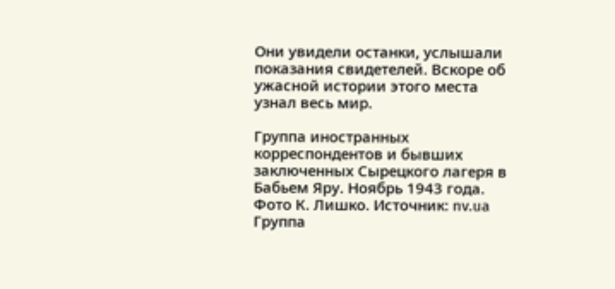Они увидели останки, услышали показания свидетелей. Вскоре об ужасной истории этого места узнал весь мир.

Группа иностранных корреспондентов и бывших заключенных Сырецкого лагеря в Бабьем Яру. Ноябрь 1943 года. Фото К. Лишко. Источник: nv.ua
Группа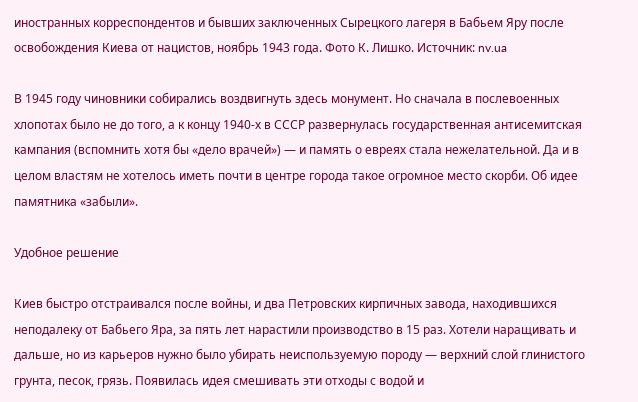иностранных корреспондентов и бывших заключенных Сырецкого лагеря в Бабьем Яру после освобождения Киева от нацистов, ноябрь 1943 года. Фото К. Лишко. Источник: nv.ua

В 1945 году чиновники собирались воздвигнуть здесь монумент. Но сначала в послевоенных хлопотах было не до того, а к концу 1940-х в СССР развернулась государственная антисемитская кампания (вспомнить хотя бы «дело врачей») — и память о евреях стала нежелательной. Да и в целом властям не хотелось иметь почти в центре города такое огромное место скорби. Об идее памятника «забыли».

Удобное решение

Киев быстро отстраивался после войны, и два Петровских кирпичных завода, находившихся неподалеку от Бабьего Яра, за пять лет нарастили производство в 15 раз. Хотели наращивать и дальше, но из карьеров нужно было убирать неиспользуемую породу — верхний слой глинистого грунта, песок, грязь. Появилась идея смешивать эти отходы с водой и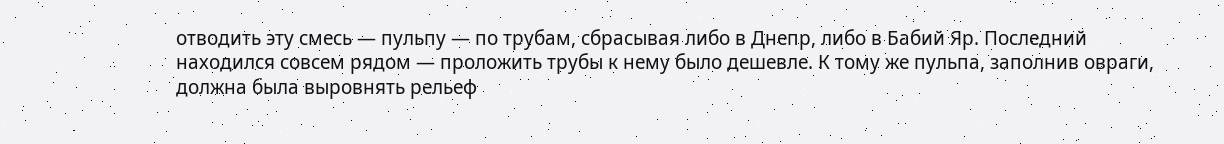отводить эту смесь — пульпу — по трубам, сбрасывая либо в Днепр, либо в Бабий Яр. Последний находился совсем рядом — проложить трубы к нему было дешевле. К тому же пульпа, заполнив овраги, должна была выровнять рельеф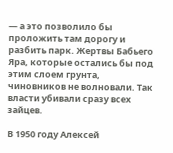— а это позволило бы проложить там дорогу и разбить парк. Жертвы Бабьего Яра, которые остались бы под этим слоем грунта, чиновников не волновали. Так власти убивали сразу всех зайцев.

В 1950 году Алексей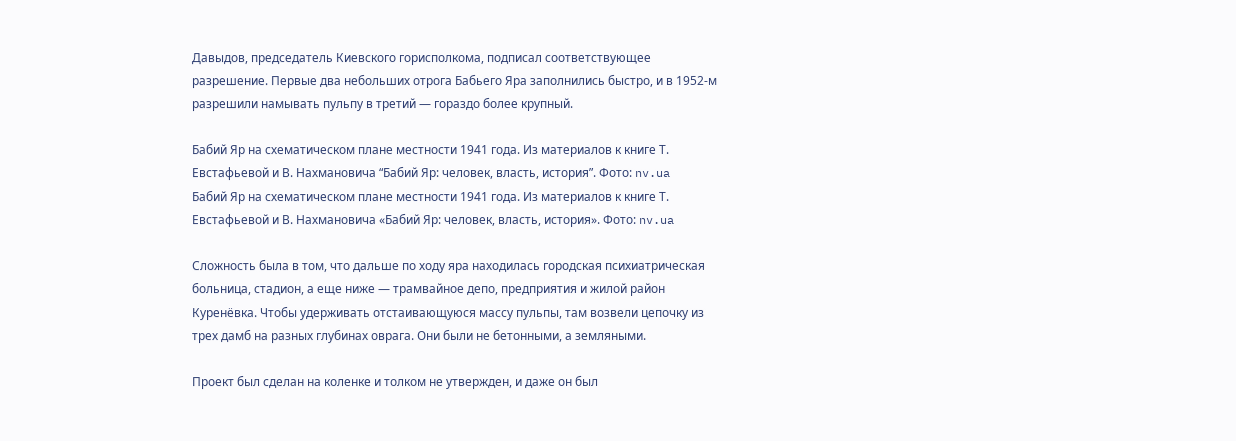Давыдов, председатель Киевского горисполкома, подписал соответствующее разрешение. Первые два небольших отрога Бабьего Яра заполнились быстро, и в 1952-м разрешили намывать пульпу в третий — гораздо более крупный.

Бабий Яр на схематическом плане местности 1941 года. Из материалов к книге Т. Евстафьевой и В. Нахмановича “Бабий Яр: человек, власть, история”. Фото: nv.ua
Бабий Яр на схематическом плане местности 1941 года. Из материалов к книге Т. Евстафьевой и В. Нахмановича «Бабий Яр: человек, власть, история». Фото: nv.ua

Сложность была в том, что дальше по ходу яра находилась городская психиатрическая больница, стадион, а еще ниже — трамвайное депо, предприятия и жилой район Куренёвка. Чтобы удерживать отстаивающуюся массу пульпы, там возвели цепочку из трех дамб на разных глубинах оврага. Они были не бетонными, а земляными.

Проект был сделан на коленке и толком не утвержден, и даже он был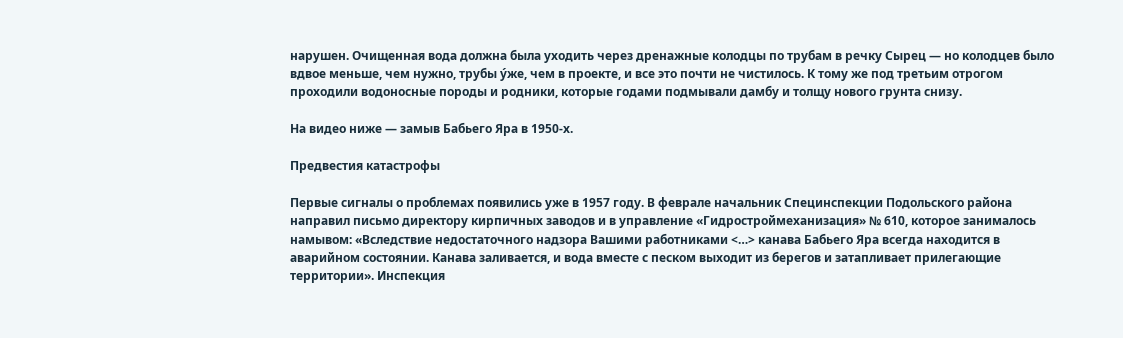нарушен. Очищенная вода должна была уходить через дренажные колодцы по трубам в речку Сырец — но колодцев было вдвое меньше, чем нужно, трубы у́же, чем в проекте, и все это почти не чистилось. К тому же под третьим отрогом проходили водоносные породы и родники, которые годами подмывали дамбу и толщу нового грунта снизу.

На видео ниже — замыв Бабьего Яра в 1950-х.

Предвестия катастрофы

Первые сигналы о проблемах появились уже в 1957 году. В феврале начальник Специнспекции Подольского района направил письмо директору кирпичных заводов и в управление «Гидростроймеханизация» № 610, которое занималось намывом: «Вследствие недостаточного надзора Вашими работниками <…> канава Бабьего Яра всегда находится в аварийном состоянии. Канава заливается, и вода вместе с песком выходит из берегов и затапливает прилегающие территории». Инспекция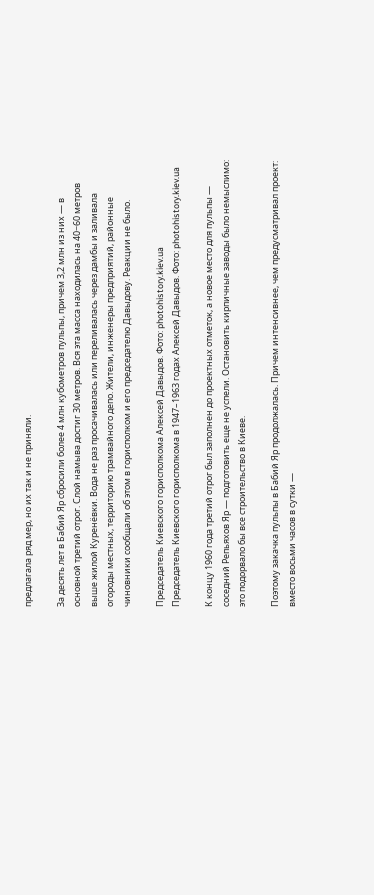предлагала ряд мер, но их так и не приняли.

За десять лет в Бабий Яр сбросили более 4 млн кубометров пульпы, причем 3,2 млн из них — в основной третий отрог. Слой намыва достиг 30 метров. Вся эта масса находилась на 40−60 метров выше жилой Куренёвки. Вода не раз просачивалась или переливалась через дамбы и заливала огороды местных, территорию трамвайного депо. Жители, инженеры предприятий, районные чиновники сообщали об этом в горисполком и его председателю Давыдову. Реакции не было.

Председатель Киевского горисполкома Алексей Давыдов. Фото: photohistory.kiev.ua
Председатель Киевского горисполкома в 1947–1963 годах Алексей Давыдов. Фото: photohistory.kiev.ua

К концу 1960 года третий отрог был заполнен до проектных отметок, а новое место для пульпы — соседний Репьяхов Яр — подготовить еще не успели. Остановить кирпичные заводы было немыслимо: это подорвало бы все строительство в Киеве.

Поэтому закачка пульпы в Бабий Яр продолжалась. Причем интенсивнее, чем предусматривал проект: вместо восьми часов в сутки —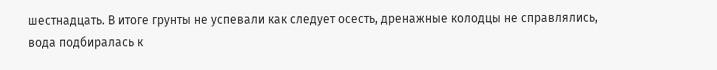шестнадцать. В итоге грунты не успевали как следует осесть, дренажные колодцы не справлялись, вода подбиралась к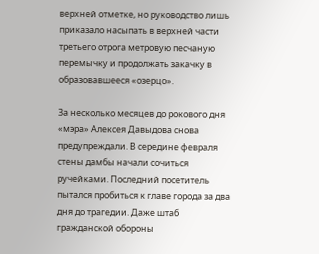верхней отметке, но руководство лишь приказало насыпать в верхней части третьего отрога метровую песчаную перемычку и продолжать закачку в образовавшееся «озерцо».

За несколько месяцев до рокового дня «мэра» Алексея Давыдова снова предупреждали. В середине февраля стены дамбы начали сочиться ручейками. Последний посетитель пытался пробиться к главе города за два дня до трагедии. Даже штаб гражданской обороны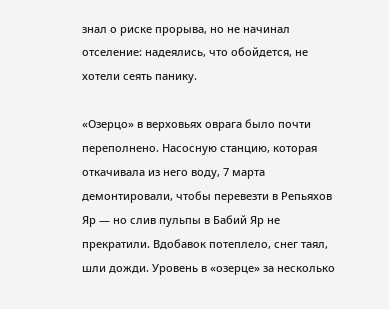знал о риске прорыва, но не начинал отселение: надеялись, что обойдется, не хотели сеять панику.

«Озерцо» в верховьях оврага было почти переполнено. Насосную станцию, которая откачивала из него воду, 7 марта демонтировали, чтобы перевезти в Репьяхов Яр — но слив пульпы в Бабий Яр не прекратили. Вдобавок потеплело, снег таял, шли дожди. Уровень в «озерце» за несколько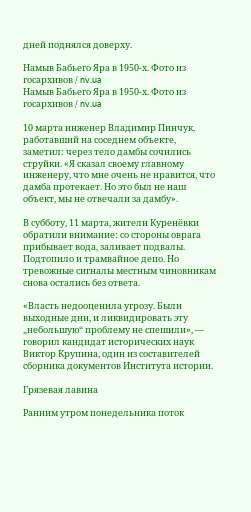дней поднялся доверху.

Намыв Бабьего Яра в 1950-х. Фото из госархивов / nv.ua
Намыв Бабьего Яра в 1950-х. Фото из госархивов / nv.ua

10 марта инженер Владимир Пинчук, работавший на соседнем объекте, заметил: через тело дамбы сочились струйки. «Я сказал своему главному инженеру, что мне очень не нравится, что дамба протекает. Но это был не наш объект, мы не отвечали за дамбу».

В субботу, 11 марта, жители Куренёвки обратили внимание: со стороны оврага прибывает вода, заливает подвалы. Подтопило и трамвайное депо. Но тревожные сигналы местным чиновникам снова остались без ответа.

«Власть недооценила угрозу. Были выходные дни, и ликвидировать эту „небольшую“ проблему не спешили», — говорил кандидат исторических наук Виктор Крупина, один из составителей сборника документов Института истории.

Грязевая лавина

Ранним утром понедельника поток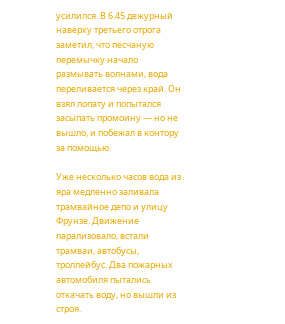усилился. В 6.45 дежурный наверху третьего отрога заметил, что песчаную перемычку начало размывать волнами, вода переливается через край. Он взял лопату и попытался засыпать промоину — но не вышло, и побежал в контору за помощью.

Уже несколько часов вода из яра медленно заливала трамвайное депо и улицу Фрунзе. Движение парализовало, встали трамваи, автобусы, троллейбус. Два пожарных автомобиля пытались откачать воду, но вышли из строя.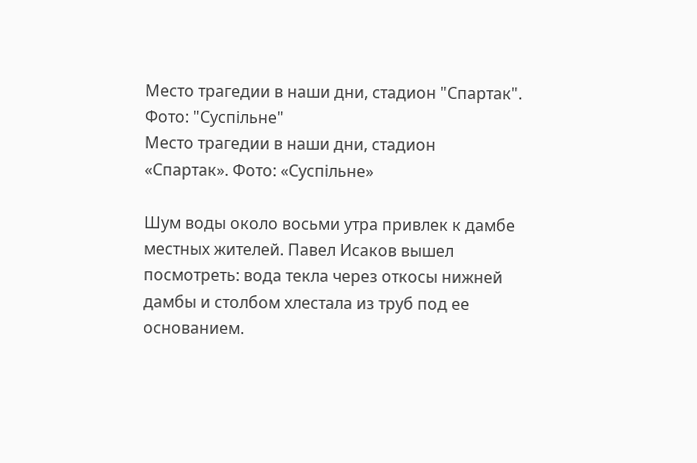Место трагедии в наши дни, стадион "Спартак". Фото: "Суспільне"
Место трагедии в наши дни, стадион «Спартак». Фото: «Суспільне»

Шум воды около восьми утра привлек к дамбе местных жителей. Павел Исаков вышел посмотреть: вода текла через откосы нижней дамбы и столбом хлестала из труб под ее основанием.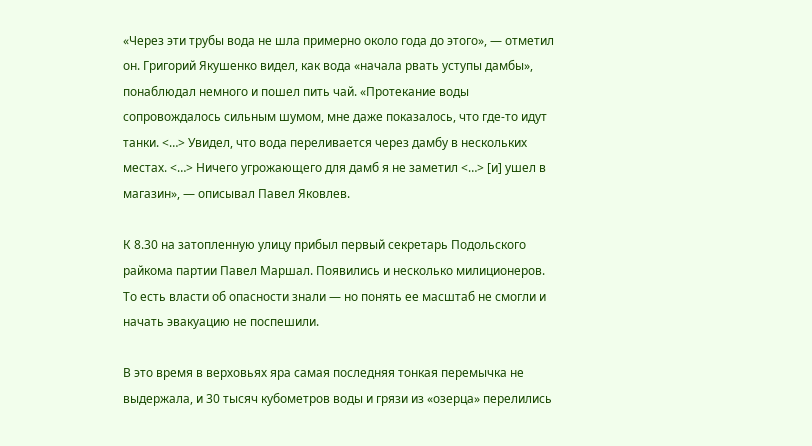«Через эти трубы вода не шла примерно около года до этого», — отметил он. Григорий Якушенко видел, как вода «начала рвать уступы дамбы», понаблюдал немного и пошел пить чай. «Протекание воды сопровождалось сильным шумом, мне даже показалось, что где-то идут танки. <…> Увидел, что вода переливается через дамбу в нескольких местах. <…> Ничего угрожающего для дамб я не заметил <…> [и] ушел в магазин», — описывал Павел Яковлев.

К 8.30 на затопленную улицу прибыл первый секретарь Подольского райкома партии Павел Маршал. Появились и несколько милиционеров. То есть власти об опасности знали — но понять ее масштаб не смогли и начать эвакуацию не поспешили.

В это время в верховьях яра самая последняя тонкая перемычка не выдержала, и 30 тысяч кубометров воды и грязи из «озерца» перелились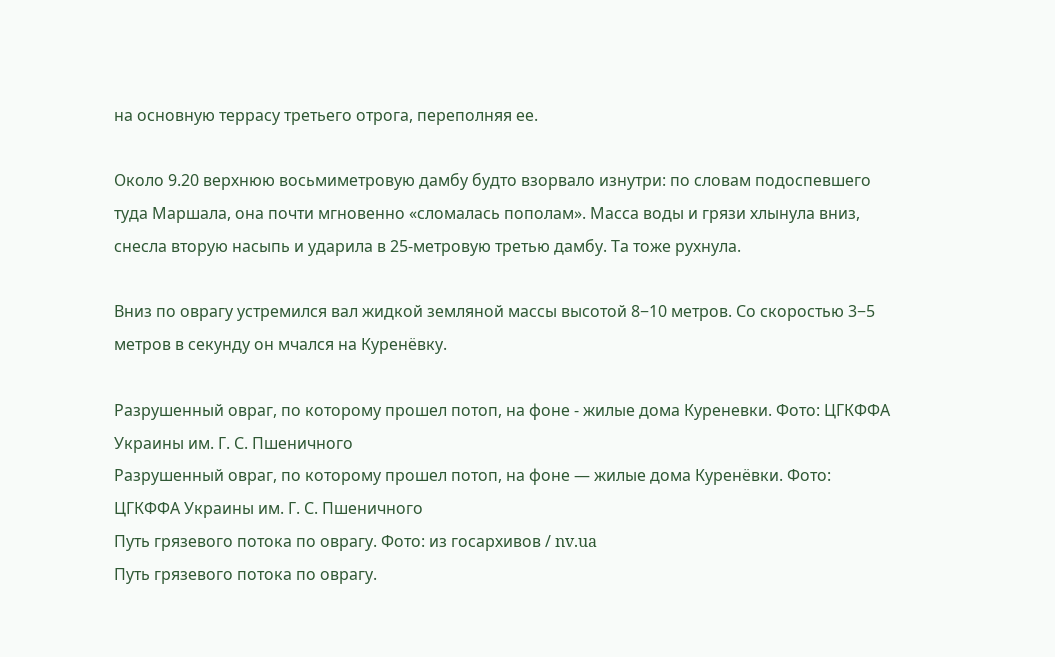на основную террасу третьего отрога, переполняя ее.

Около 9.20 верхнюю восьмиметровую дамбу будто взорвало изнутри: по словам подоспевшего туда Маршала, она почти мгновенно «сломалась пополам». Масса воды и грязи хлынула вниз, снесла вторую насыпь и ударила в 25-метровую третью дамбу. Та тоже рухнула.

Вниз по оврагу устремился вал жидкой земляной массы высотой 8−10 метров. Со скоростью 3−5 метров в секунду он мчался на Куренёвку.

Разрушенный овраг, по которому прошел потоп, на фоне - жилые дома Куреневки. Фото: ЦГКФФА Украины им. Г. С. Пшеничного
Разрушенный овраг, по которому прошел потоп, на фоне — жилые дома Куренёвки. Фото: ЦГКФФА Украины им. Г. С. Пшеничного
Путь грязевого потока по оврагу. Фото: из госархивов / nv.ua
Путь грязевого потока по оврагу.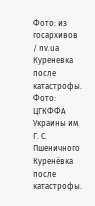Фото: из госархивов / nv.ua
Куреневка после катастрофы. Фото: ЦГКФФА Украины им. Г. С. Пшеничного
Куренёвка после катастрофы.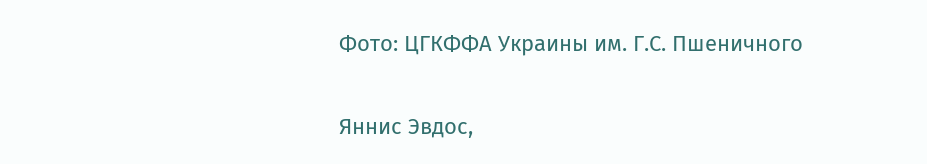Фото: ЦГКФФА Украины им. Г.С. Пшеничного

Яннис Эвдос,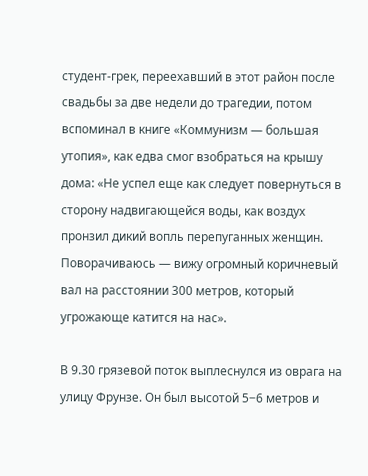студент-грек, переехавший в этот район после свадьбы за две недели до трагедии, потом вспоминал в книге «Коммунизм — большая утопия», как едва смог взобраться на крышу дома: «Не успел еще как следует повернуться в сторону надвигающейся воды, как воздух пронзил дикий вопль перепуганных женщин. Поворачиваюсь — вижу огромный коричневый вал на расстоянии 300 метров, который угрожающе катится на нас».

В 9.30 грязевой поток выплеснулся из оврага на улицу Фрунзе. Он был высотой 5−6 метров и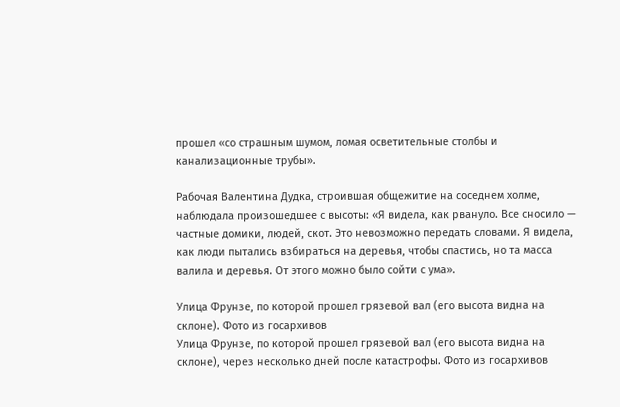прошел «со страшным шумом, ломая осветительные столбы и канализационные трубы».

Рабочая Валентина Дудка, строившая общежитие на соседнем холме, наблюдала произошедшее с высоты: «Я видела, как рвануло. Все сносило — частные домики, людей, скот. Это невозможно передать словами. Я видела, как люди пытались взбираться на деревья, чтобы спастись, но та масса валила и деревья. От этого можно было сойти с ума».

Улица Фрунзе, по которой прошел грязевой вал (его высота видна на склоне). Фото из госархивов
Улица Фрунзе, по которой прошел грязевой вал (его высота видна на склоне), через несколько дней после катастрофы. Фото из госархивов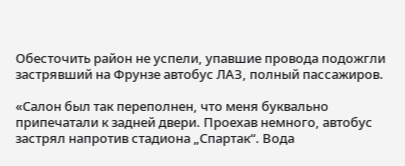Обесточить район не успели, упавшие провода подожгли застрявший на Фрунзе автобус ЛАЗ, полный пассажиров.

«Салон был так переполнен, что меня буквально припечатали к задней двери. Проехав немного, автобус застрял напротив стадиона „Спартак“. Вода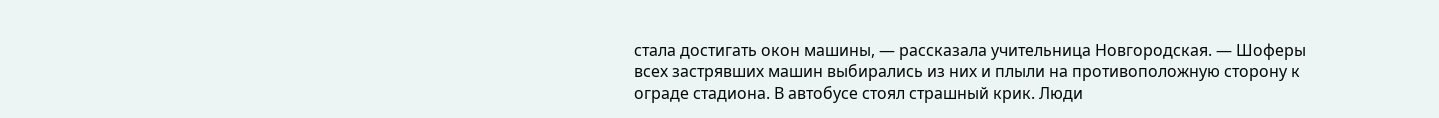стала достигать окон машины, — рассказала учительница Новгородская. — Шоферы всех застрявших машин выбирались из них и плыли на противоположную сторону к ограде стадиона. В автобусе стоял страшный крик. Люди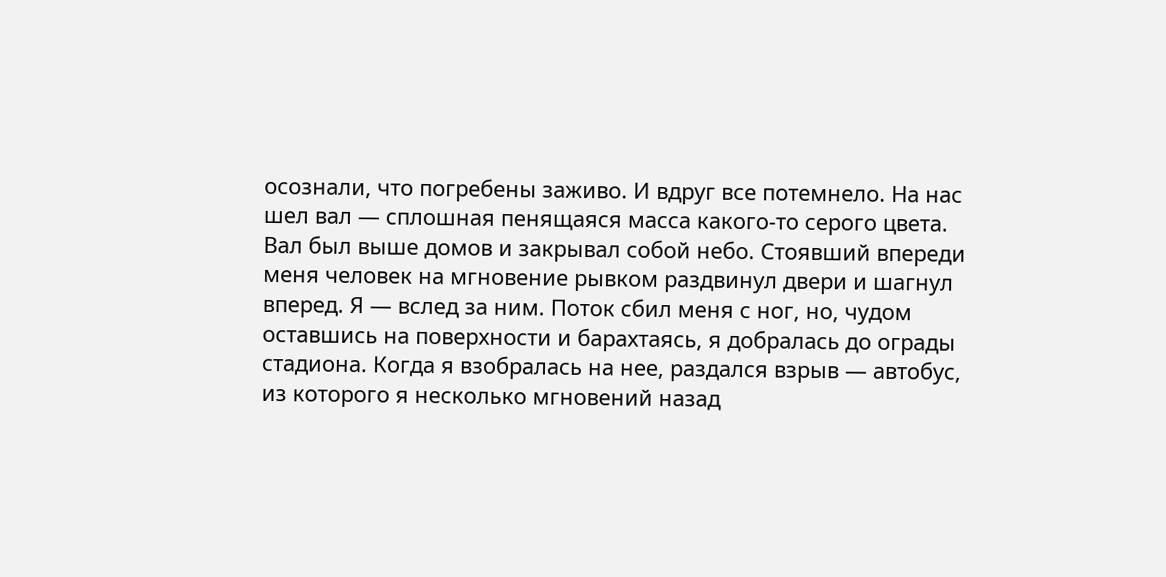осознали, что погребены заживо. И вдруг все потемнело. На нас шел вал — сплошная пенящаяся масса какого-то серого цвета. Вал был выше домов и закрывал собой небо. Стоявший впереди меня человек на мгновение рывком раздвинул двери и шагнул вперед. Я — вслед за ним. Поток сбил меня с ног, но, чудом оставшись на поверхности и барахтаясь, я добралась до ограды стадиона. Когда я взобралась на нее, раздался взрыв — автобус, из которого я несколько мгновений назад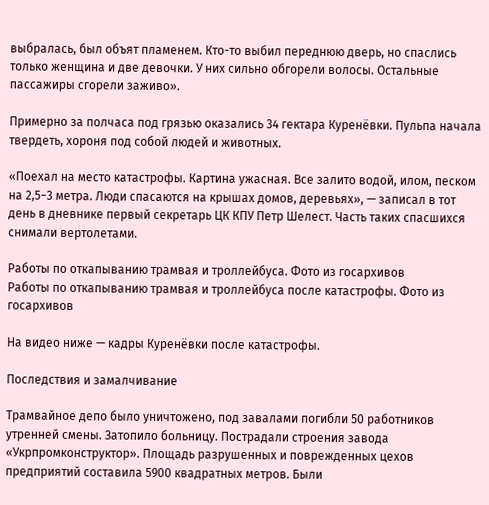выбралась, был объят пламенем. Кто-то выбил переднюю дверь, но спаслись только женщина и две девочки. У них сильно обгорели волосы. Остальные пассажиры сгорели заживо».

Примерно за полчаса под грязью оказались 34 гектара Куренёвки. Пульпа начала твердеть, хороня под собой людей и животных.

«Поехал на место катастрофы. Картина ужасная. Все залито водой, илом, песком на 2,5−3 метра. Люди спасаются на крышах домов, деревьях», — записал в тот день в дневнике первый секретарь ЦК КПУ Петр Шелест. Часть таких спасшихся снимали вертолетами.

Работы по откапыванию трамвая и троллейбуса. Фото из госархивов
Работы по откапыванию трамвая и троллейбуса после катастрофы. Фото из госархивов

На видео ниже — кадры Куренёвки после катастрофы.

Последствия и замалчивание

Трамвайное депо было уничтожено, под завалами погибли 50 работников утренней смены. Затопило больницу. Пострадали строения завода «Укрпромконструктор». Площадь разрушенных и поврежденных цехов предприятий составила 5900 квадратных метров. Были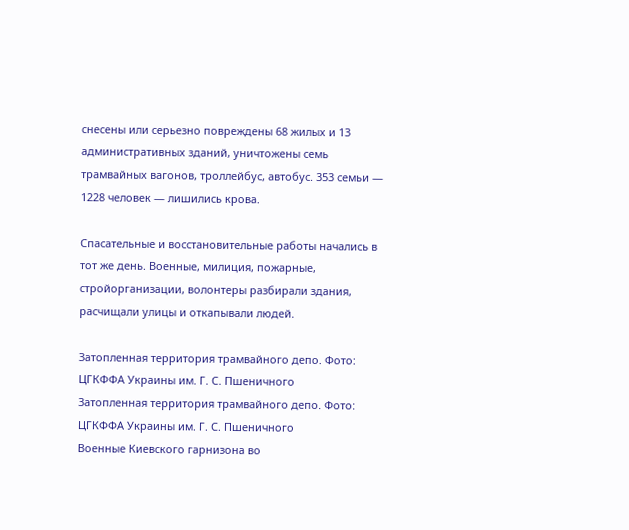снесены или серьезно повреждены 68 жилых и 13 административных зданий, уничтожены семь трамвайных вагонов, троллейбус, автобус. 353 семьи — 1228 человек — лишились крова.

Спасательные и восстановительные работы начались в тот же день. Военные, милиция, пожарные, стройорганизации, волонтеры разбирали здания, расчищали улицы и откапывали людей.

Затопленная территория трамвайного депо. Фото: ЦГКФФА Украины им. Г. С. Пшеничного
Затопленная территория трамвайного депо. Фото: ЦГКФФА Украины им. Г. С. Пшеничного
Военные Киевского гарнизона во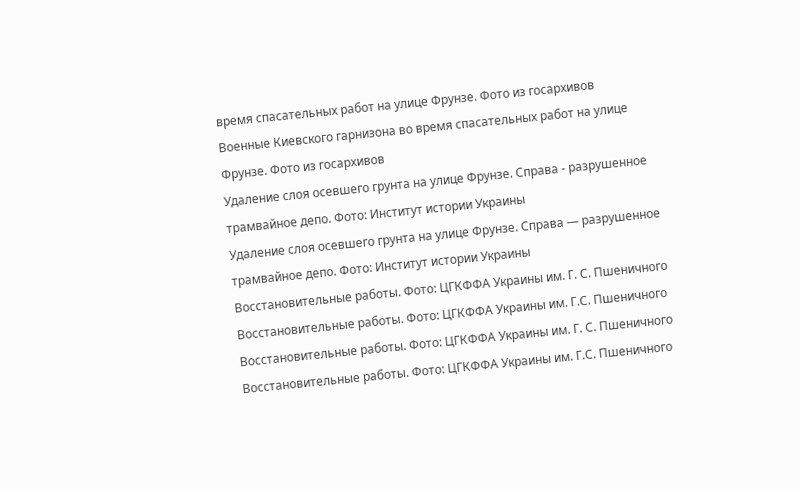время спасательных работ на улице Фрунзе. Фото из госархивов
Военные Киевского гарнизона во время спасательных работ на улице Фрунзе. Фото из госархивов
Удаление слоя осевшего грунта на улице Фрунзе. Справа - разрушенное трамвайное депо. Фото: Институт истории Украины
Удаление слоя осевшего грунта на улице Фрунзе. Справа — разрушенное трамвайное депо. Фото: Институт истории Украины
Восстановительные работы. Фото: ЦГКФФА Украины им. Г. С. Пшеничного
Восстановительные работы. Фото: ЦГКФФА Украины им. Г.С. Пшеничного
Восстановительные работы. Фото: ЦГКФФА Украины им. Г. С. Пшеничного
Восстановительные работы. Фото: ЦГКФФА Украины им. Г.С. Пшеничного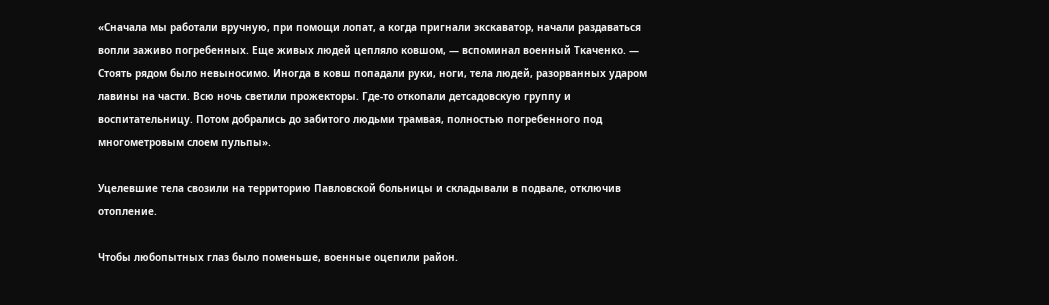«Сначала мы работали вручную, при помощи лопат, а когда пригнали экскаватор, начали раздаваться вопли заживо погребенных. Еще живых людей цепляло ковшом, — вспоминал военный Ткаченко. — Стоять рядом было невыносимо. Иногда в ковш попадали руки, ноги, тела людей, разорванных ударом лавины на части. Всю ночь светили прожекторы. Где-то откопали детсадовскую группу и воспитательницу. Потом добрались до забитого людьми трамвая, полностью погребенного под многометровым слоем пульпы».

Уцелевшие тела свозили на территорию Павловской больницы и складывали в подвале, отключив отопление.

Чтобы любопытных глаз было поменьше, военные оцепили район.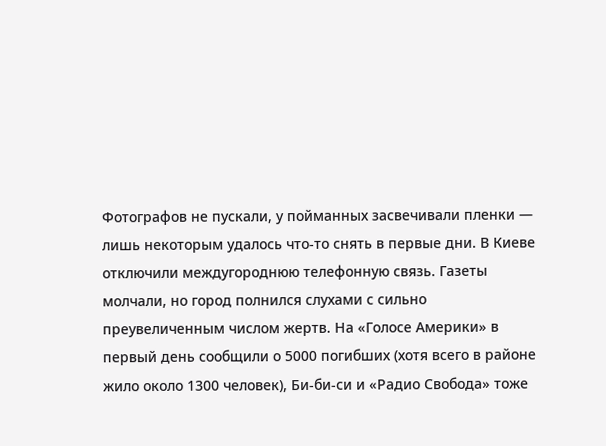Фотографов не пускали, у пойманных засвечивали пленки — лишь некоторым удалось что-то снять в первые дни. В Киеве отключили междугороднюю телефонную связь. Газеты молчали, но город полнился слухами с сильно преувеличенным числом жертв. На «Голосе Америки» в первый день сообщили о 5000 погибших (хотя всего в районе жило около 1300 человек), Би-би-си и «Радио Свобода» тоже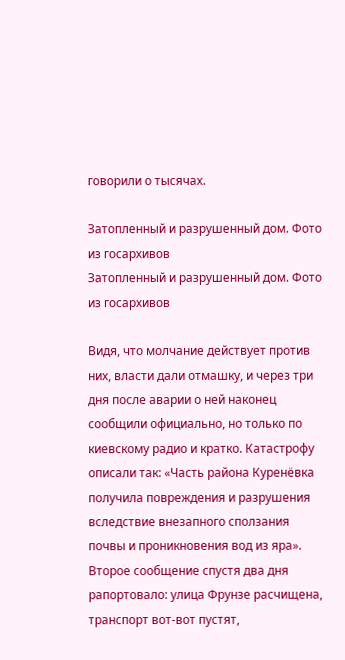говорили о тысячах.

Затопленный и разрушенный дом. Фото из госархивов
Затопленный и разрушенный дом. Фото из госархивов

Видя, что молчание действует против них, власти дали отмашку, и через три дня после аварии о ней наконец сообщили официально, но только по киевскому радио и кратко. Катастрофу описали так: «Часть района Куренёвка получила повреждения и разрушения вследствие внезапного сползания почвы и проникновения вод из яра». Второе сообщение спустя два дня рапортовало: улица Фрунзе расчищена, транспорт вот-вот пустят,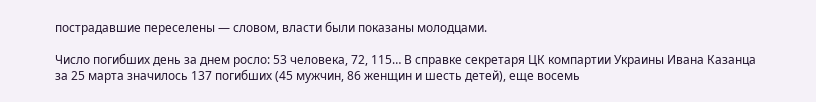пострадавшие переселены — словом, власти были показаны молодцами.

Число погибших день за днем росло: 53 человека, 72, 115… В справке секретаря ЦК компартии Украины Ивана Казанца за 25 марта значилось 137 погибших (45 мужчин, 86 женщин и шесть детей), еще восемь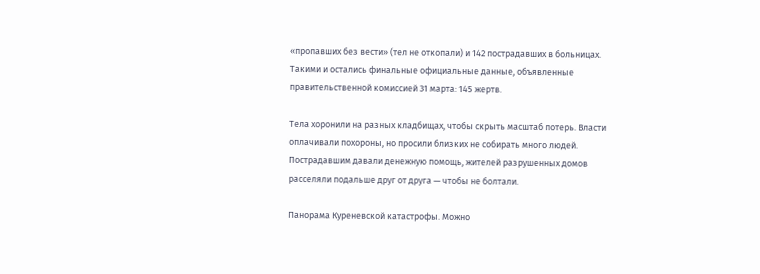«пропавших без вести» (тел не откопали) и 142 пострадавших в больницах. Такими и остались финальные официальные данные, объявленные правительственной комиссией 31 марта: 145 жертв.

Тела хоронили на разных кладбищах, чтобы скрыть масштаб потерь. Власти оплачивали похороны, но просили близких не собирать много людей. Пострадавшим давали денежную помощь, жителей разрушенных домов расселяли подальше друг от друга — чтобы не болтали.

Панорама Куреневской катастрофы. Можно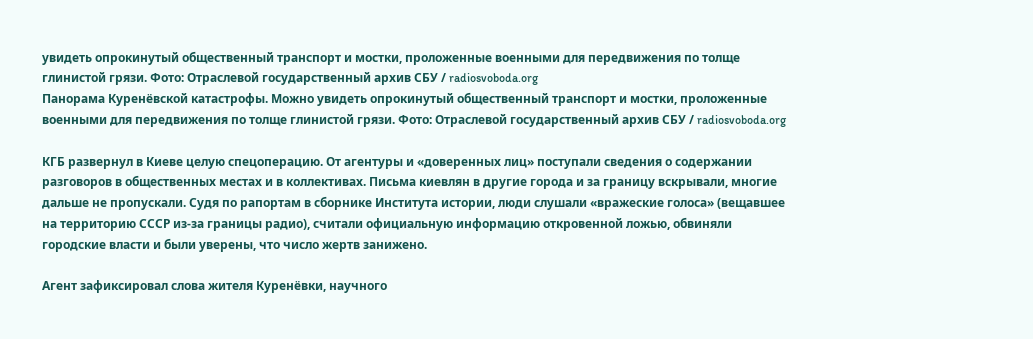увидеть опрокинутый общественный транспорт и мостки, проложенные военными для передвижения по толще глинистой грязи. Фото: Отраслевой государственный архив СБУ / radiosvoboda.org
Панорама Куренёвской катастрофы. Можно увидеть опрокинутый общественный транспорт и мостки, проложенные военными для передвижения по толще глинистой грязи. Фото: Отраслевой государственный архив СБУ / radiosvoboda.org

КГБ развернул в Киеве целую спецоперацию. От агентуры и «доверенных лиц» поступали сведения о содержании разговоров в общественных местах и в коллективах. Письма киевлян в другие города и за границу вскрывали, многие дальше не пропускали. Судя по рапортам в сборнике Института истории, люди слушали «вражеские голоса» (вещавшее на территорию СССР из-за границы радио), считали официальную информацию откровенной ложью, обвиняли городские власти и были уверены, что число жертв занижено.

Агент зафиксировал слова жителя Куренёвки, научного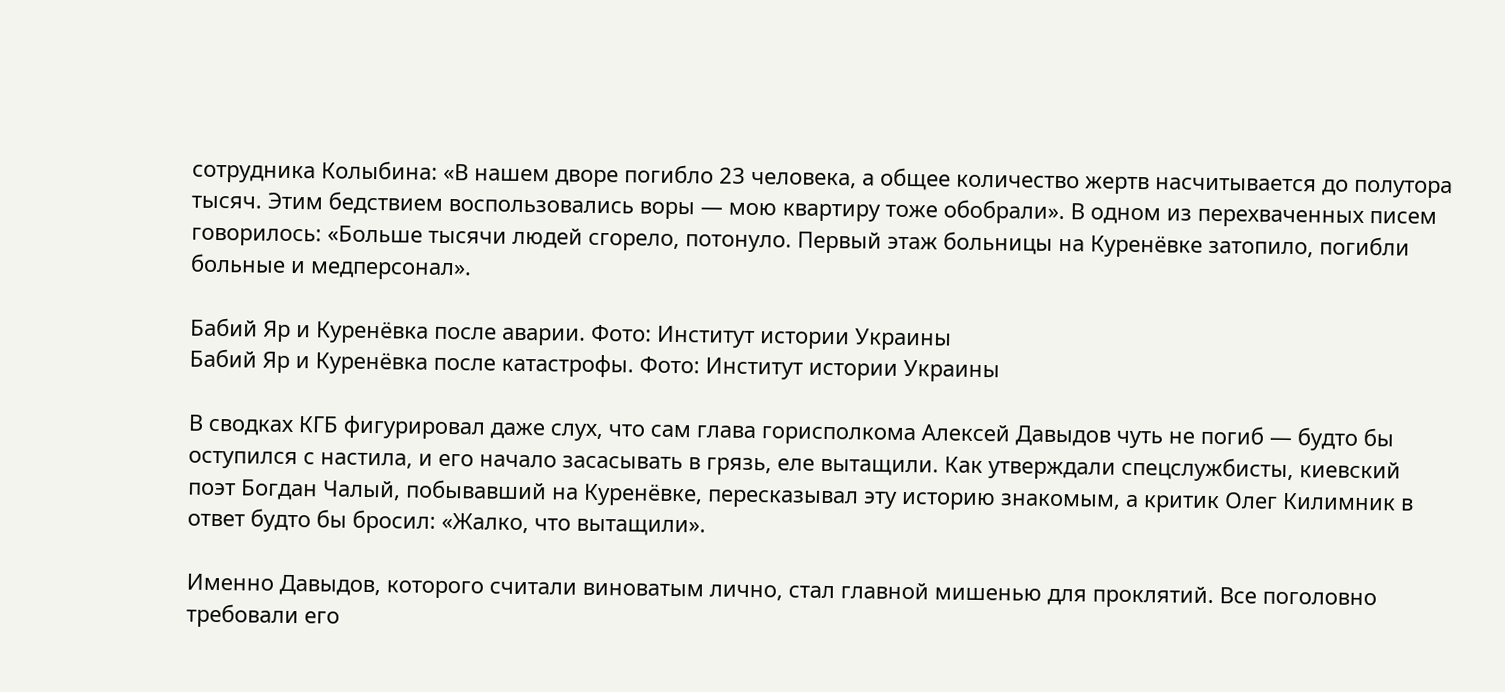сотрудника Колыбина: «В нашем дворе погибло 23 человека, а общее количество жертв насчитывается до полутора тысяч. Этим бедствием воспользовались воры — мою квартиру тоже обобрали». В одном из перехваченных писем говорилось: «Больше тысячи людей сгорело, потонуло. Первый этаж больницы на Куренёвке затопило, погибли больные и медперсонал».

Бабий Яр и Куренёвка после аварии. Фото: Институт истории Украины
Бабий Яр и Куренёвка после катастрофы. Фото: Институт истории Украины

В сводках КГБ фигурировал даже слух, что сам глава горисполкома Алексей Давыдов чуть не погиб — будто бы оступился с настила, и его начало засасывать в грязь, еле вытащили. Как утверждали спецслужбисты, киевский поэт Богдан Чалый, побывавший на Куренёвке, пересказывал эту историю знакомым, а критик Олег Килимник в ответ будто бы бросил: «Жалко, что вытащили».

Именно Давыдов, которого считали виноватым лично, стал главной мишенью для проклятий. Все поголовно требовали его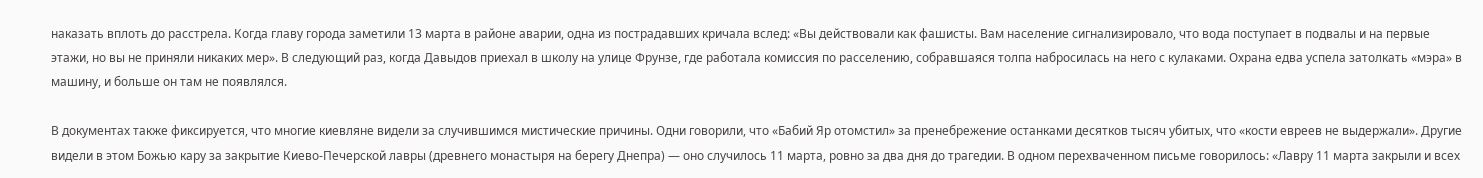наказать вплоть до расстрела. Когда главу города заметили 13 марта в районе аварии, одна из пострадавших кричала вслед: «Вы действовали как фашисты. Вам население сигнализировало, что вода поступает в подвалы и на первые этажи, но вы не приняли никаких мер». В следующий раз, когда Давыдов приехал в школу на улице Фрунзе, где работала комиссия по расселению, собравшаяся толпа набросилась на него с кулаками. Охрана едва успела затолкать «мэра» в машину, и больше он там не появлялся.

В документах также фиксируется, что многие киевляне видели за случившимся мистические причины. Одни говорили, что «Бабий Яр отомстил» за пренебрежение останками десятков тысяч убитых, что «кости евреев не выдержали». Другие видели в этом Божью кару за закрытие Киево-Печерской лавры (древнего монастыря на берегу Днепра) — оно случилось 11 марта, ровно за два дня до трагедии. В одном перехваченном письме говорилось: «Лавру 11 марта закрыли и всех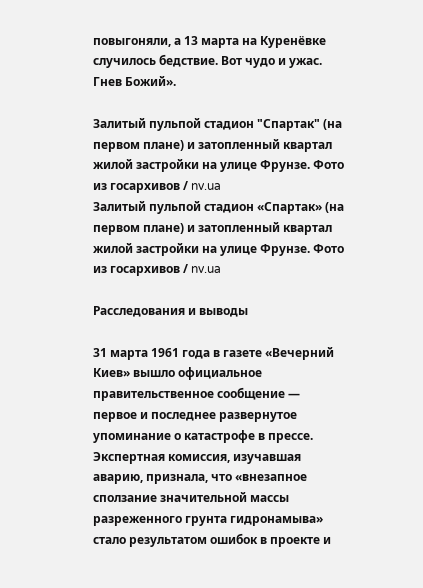повыгоняли, а 13 марта на Куренёвке случилось бедствие. Вот чудо и ужас. Гнев Божий».

Залитый пульпой стадион "Спартак" (на первом плане) и затопленный квартал жилой застройки на улице Фрунзе. Фото из госархивов / nv.ua
Залитый пульпой стадион «Спартак» (на первом плане) и затопленный квартал жилой застройки на улице Фрунзе. Фото из госархивов / nv.ua

Расследования и выводы

31 марта 1961 года в газете «Вечерний Киев» вышло официальное правительственное сообщение — первое и последнее развернутое упоминание о катастрофе в прессе. Экспертная комиссия, изучавшая аварию, признала, что «внезапное сползание значительной массы разреженного грунта гидронамыва» стало результатом ошибок в проекте и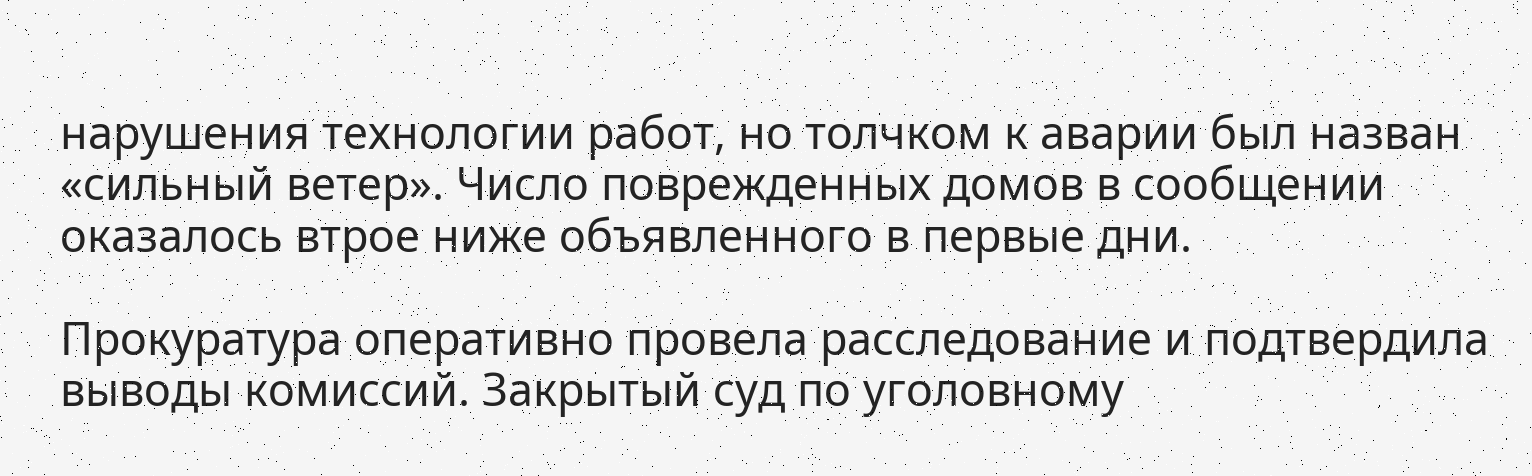нарушения технологии работ, но толчком к аварии был назван «сильный ветер». Число поврежденных домов в сообщении оказалось втрое ниже объявленного в первые дни.

Прокуратура оперативно провела расследование и подтвердила выводы комиссий. Закрытый суд по уголовному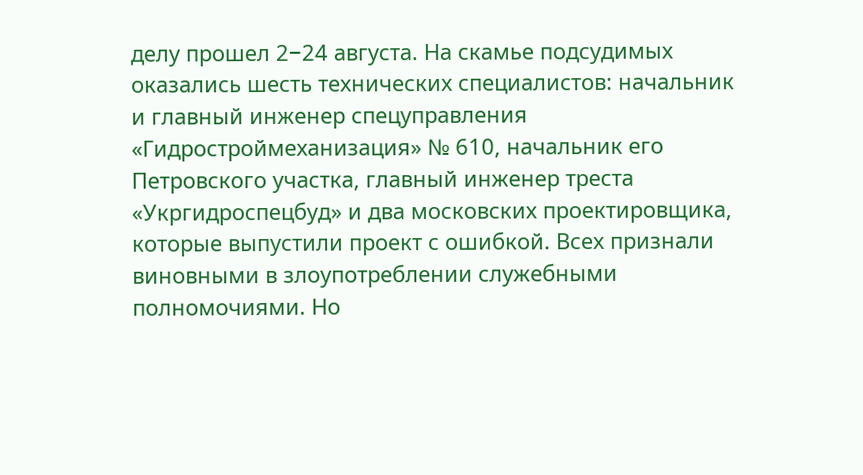делу прошел 2−24 августа. На скамье подсудимых оказались шесть технических специалистов: начальник и главный инженер спецуправления «Гидростроймеханизация» № 610, начальник его Петровского участка, главный инженер треста «Укргидроспецбуд» и два московских проектировщика, которые выпустили проект с ошибкой. Всех признали виновными в злоупотреблении служебными полномочиями. Но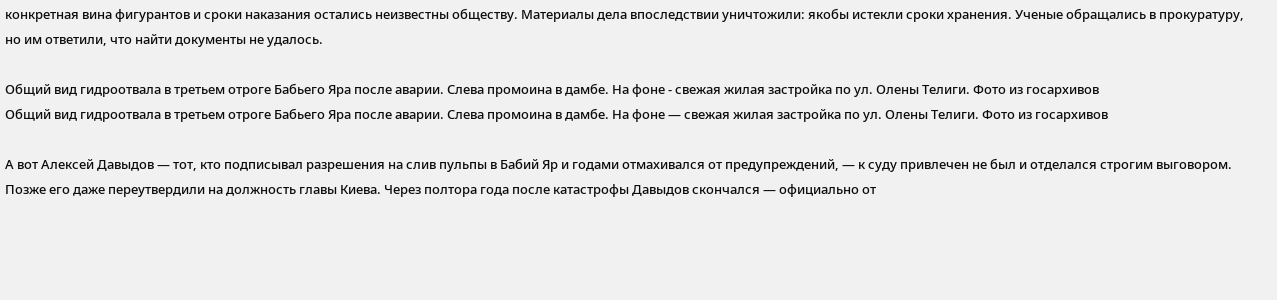конкретная вина фигурантов и сроки наказания остались неизвестны обществу. Материалы дела впоследствии уничтожили: якобы истекли сроки хранения. Ученые обращались в прокуратуру, но им ответили, что найти документы не удалось.

Общий вид гидроотвала в третьем отроге Бабьего Яра после аварии. Слева промоина в дамбе. На фоне - свежая жилая застройка по ул. Олены Телиги. Фото из госархивов
Общий вид гидроотвала в третьем отроге Бабьего Яра после аварии. Слева промоина в дамбе. На фоне — свежая жилая застройка по ул. Олены Телиги. Фото из госархивов

А вот Алексей Давыдов — тот, кто подписывал разрешения на слив пульпы в Бабий Яр и годами отмахивался от предупреждений, — к суду привлечен не был и отделался строгим выговором. Позже его даже переутвердили на должность главы Киева. Через полтора года после катастрофы Давыдов скончался — официально от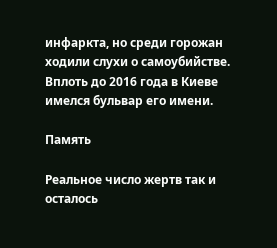инфаркта, но среди горожан ходили слухи о самоубийстве. Вплоть до 2016 года в Киеве имелся бульвар его имени.

Память

Реальное число жертв так и осталось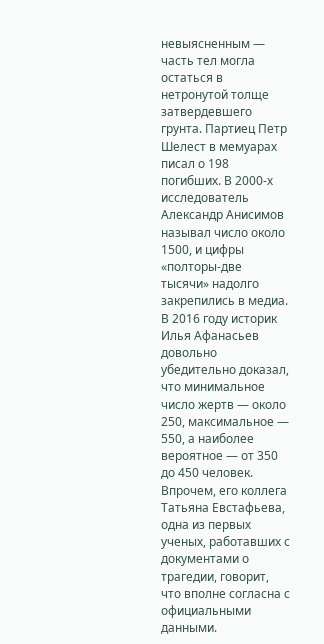невыясненным — часть тел могла остаться в нетронутой толще затвердевшего грунта. Партиец Петр Шелест в мемуарах писал о 198 погибших. В 2000-х исследователь Александр Анисимов называл число около 1500, и цифры «полторы-две тысячи» надолго закрепились в медиа. В 2016 году историк Илья Афанасьев довольно убедительно доказал, что минимальное число жертв — около 250, максимальное — 550, а наиболее вероятное — от 350 до 450 человек. Впрочем, его коллега Татьяна Евстафьева, одна из первых ученых, работавших с документами о трагедии, говорит, что вполне согласна с официальными данными.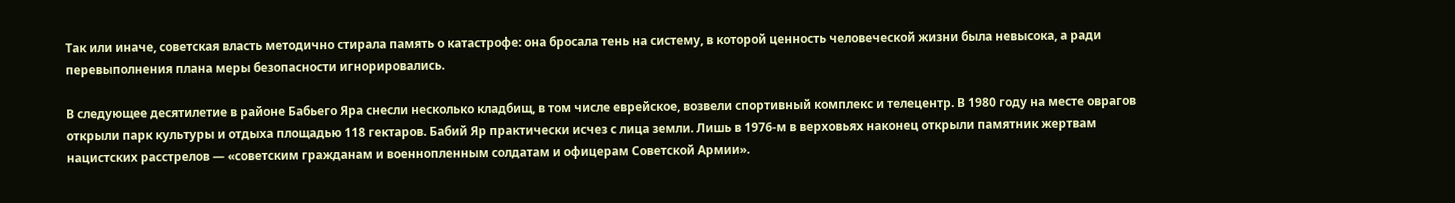Так или иначе, советская власть методично стирала память о катастрофе: она бросала тень на систему, в которой ценность человеческой жизни была невысока, а ради перевыполнения плана меры безопасности игнорировались.

В следующее десятилетие в районе Бабьего Яра снесли несколько кладбищ, в том числе еврейское, возвели спортивный комплекс и телецентр. В 1980 году на месте оврагов открыли парк культуры и отдыха площадью 118 гектаров. Бабий Яр практически исчез с лица земли. Лишь в 1976-м в верховьях наконец открыли памятник жертвам нацистских расстрелов — «советским гражданам и военнопленным солдатам и офицерам Советской Армии».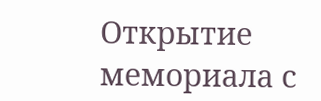Открытие мемориала с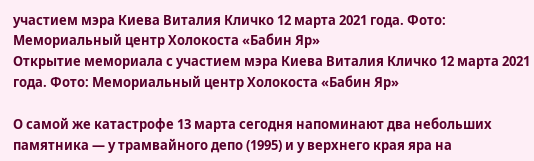участием мэра Киева Виталия Кличко 12 марта 2021 года. Фото: Мемориальный центр Холокоста «Бабин Яр»
Открытие мемориала с участием мэра Киева Виталия Кличко 12 марта 2021 года. Фото: Мемориальный центр Холокоста «Бабин Яр»

О самой же катастрофе 13 марта сегодня напоминают два небольших памятника — у трамвайного депо (1995) и у верхнего края яра на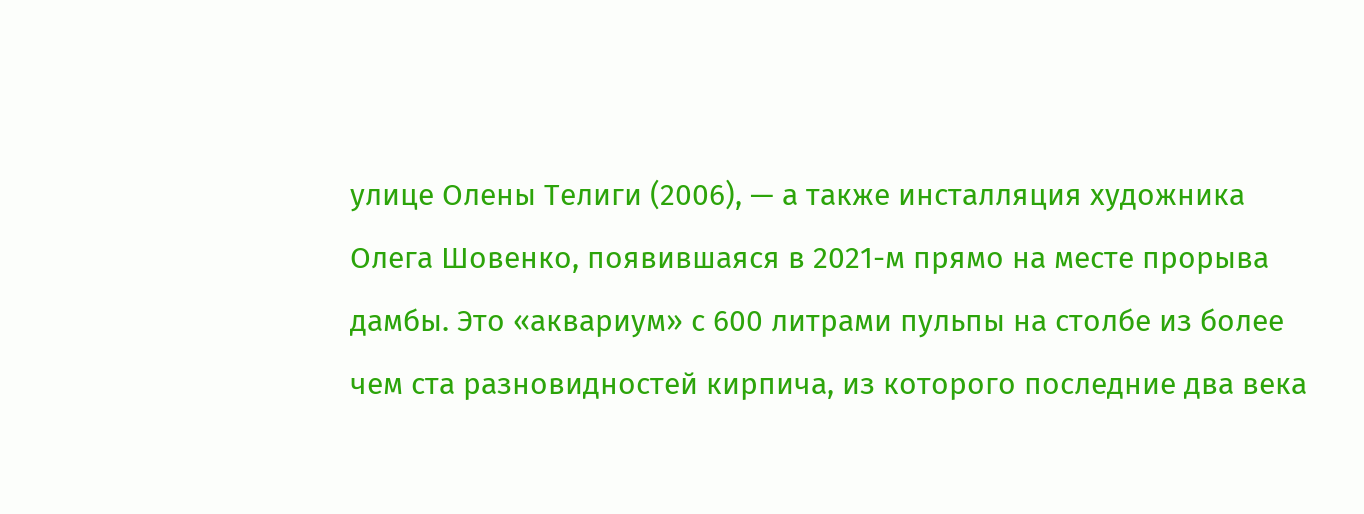улице Олены Телиги (2006), — а также инсталляция художника Олега Шовенко, появившаяся в 2021-м прямо на месте прорыва дамбы. Это «аквариум» с 600 литрами пульпы на столбе из более чем ста разновидностей кирпича, из которого последние два века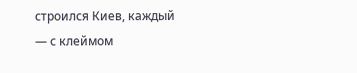строился Киев, каждый — с клеймом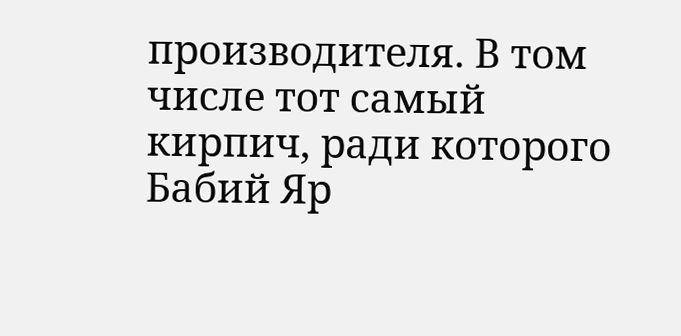производителя. В том числе тот самый кирпич, ради которого Бабий Яр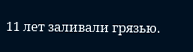11 лет заливали грязью.